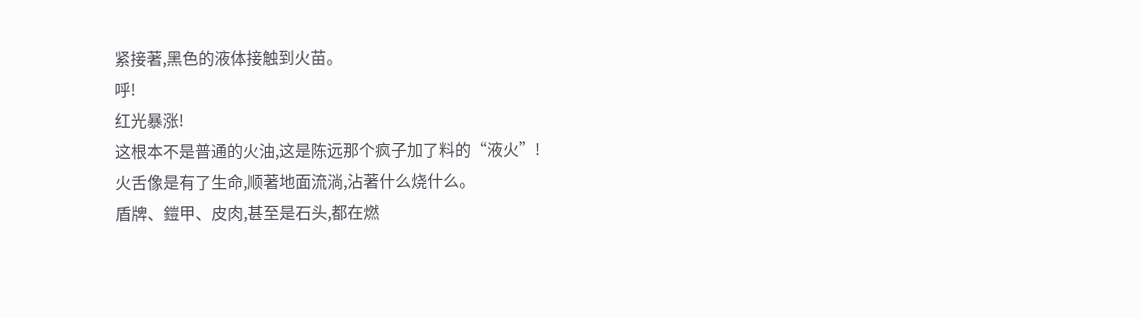紧接著,黑色的液体接触到火苗。
呼!
红光暴涨!
这根本不是普通的火油,这是陈远那个疯子加了料的“液火”!
火舌像是有了生命,顺著地面流淌,沾著什么烧什么。
盾牌、鎧甲、皮肉,甚至是石头,都在燃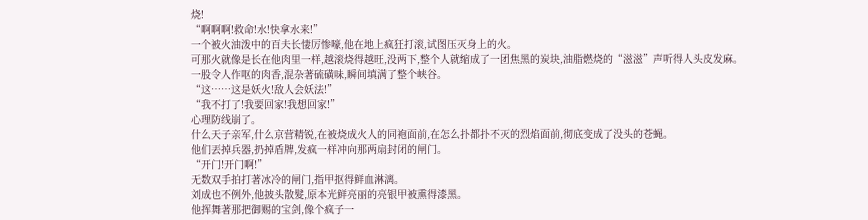烧!
“啊啊啊!救命!水!快拿水来!”
一个被火油泼中的百夫长悽厉惨嚎,他在地上疯狂打滚,试图压灭身上的火。
可那火就像是长在他肉里一样,越滚烧得越旺,没两下,整个人就缩成了一团焦黑的炭块,油脂燃烧的“滋滋”声听得人头皮发麻。
一股令人作呕的肉香,混杂著硫磺味,瞬间填满了整个峡谷。
“这……这是妖火!敌人会妖法!”
“我不打了!我要回家!我想回家!”
心理防线崩了。
什么天子亲军,什么京营精锐,在被烧成火人的同袍面前,在怎么扑都扑不灭的烈焰面前,彻底变成了没头的苍蝇。
他们丟掉兵器,扔掉盾牌,发疯一样冲向那两扇封闭的闸门。
“开门!开门啊!”
无数双手拍打著冰冷的闸门,指甲抠得鲜血淋漓。
刘成也不例外,他披头散髮,原本光鲜亮丽的亮银甲被熏得漆黑。
他挥舞著那把御赐的宝剑,像个疯子一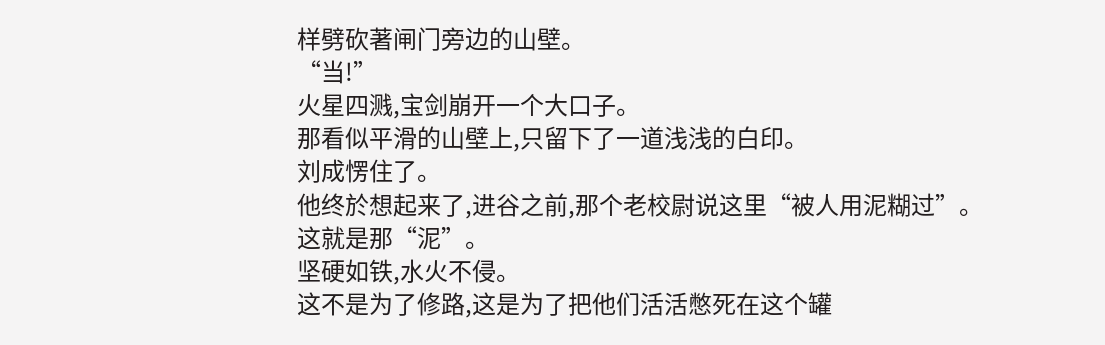样劈砍著闸门旁边的山壁。
“当!”
火星四溅,宝剑崩开一个大口子。
那看似平滑的山壁上,只留下了一道浅浅的白印。
刘成愣住了。
他终於想起来了,进谷之前,那个老校尉说这里“被人用泥糊过”。
这就是那“泥”。
坚硬如铁,水火不侵。
这不是为了修路,这是为了把他们活活憋死在这个罐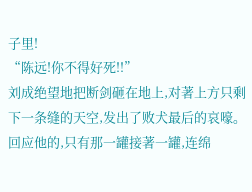子里!
“陈远!你不得好死!!”
刘成绝望地把断剑砸在地上,对著上方只剩下一条缝的天空,发出了败犬最后的哀嚎。
回应他的,只有那一罐接著一罐,连绵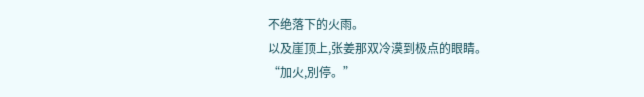不绝落下的火雨。
以及崖顶上,张姜那双冷漠到极点的眼睛。
“加火,別停。”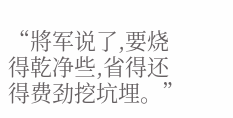“將军说了,要烧得乾净些,省得还得费劲挖坑埋。”